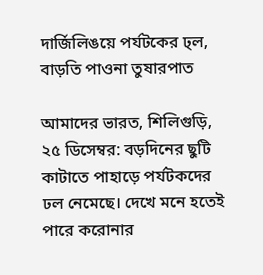দার্জিলিঙয়ে পর্যটকের ঢ্ল, বাড়তি পাওনা তুষারপাত

আমাদের ভারত, শিলিগুড়ি, ২৫ ডিসেম্বর: বড়দিনের ছুটি কাটাতে পাহাড়ে পর্যটকদের ঢল নেমেছে। দেখে মনে হতেই পারে করোনার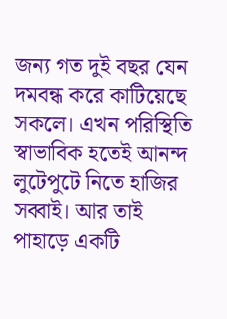জন্য গত দুই বছর যেন দমবন্ধ করে কাটিয়েছে সকলে। এখন পরিস্থিতি স্বাভাবিক হতেই আনন্দ লুটেপুটে নিতে হাজির সব্বাই। আর তাই পাহাড়ে একটি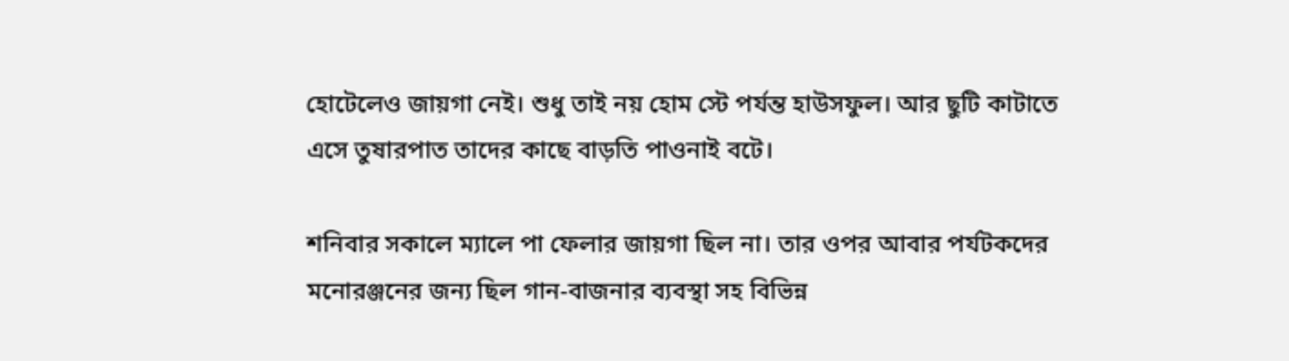হোটেলেও জায়গা নেই। শুধু তাই নয় হোম স্টে পর্যন্ত হাউসফুল। আর ছুটি কাটাতে এসে তুষারপাত তাদের কাছে বাড়তি পাওনাই বটে।

শনিবার সকালে ম্যালে পা ফেলার জায়গা ছিল না। তার ওপর আবার পর্যটকদের মনোরঞ্জনের জন্য ছিল গান-বাজনার ব্যবস্থা সহ বিভিন্ন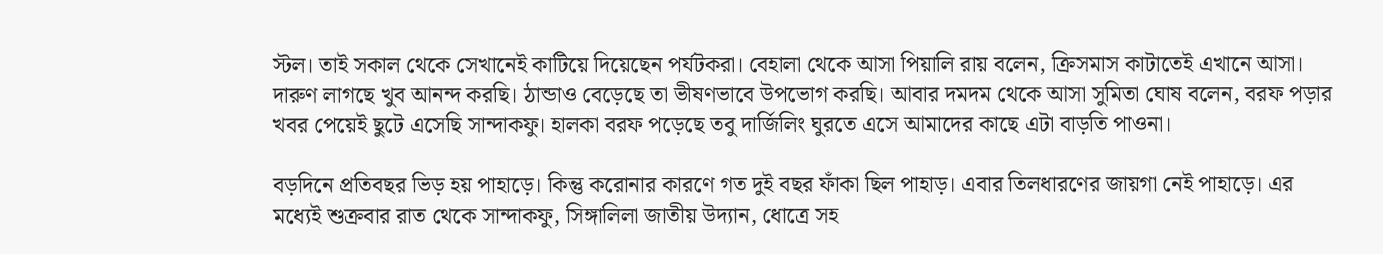স্টল। তাই সকাল থেকে সেখানেই কাটিয়ে দিয়েছেন পর্যটকরা। বেহালা থেকে আসা পিয়ালি রায় বলেন, ক্রিসমাস কাটাতেই এখানে আসা। দারুণ লাগছে খুব আনন্দ করছি। ঠান্ডাও বেড়েছে তা ভীষণভাবে উপভোগ করছি। আবার দমদম থেকে আসা সুমিতা ঘোষ বলেন, বরফ পড়ার খবর পেয়েই ছুটে এসেছি সান্দাকফু। হালকা বরফ পড়েছে তবু দার্জিলিং ঘুরতে এসে আমাদের কাছে এটা বাড়তি পাওনা।

বড়দিনে প্রতিবছর ভিড় হয় পাহাড়ে। কিন্তু করোনার কারণে গত দুই বছর ফাঁকা ছিল পাহাড়। এবার তিলধারণের জায়গা নেই পাহাড়ে। এর মধ্যেই শুক্রবার রাত থেকে সান্দাকফু, সিঙ্গালিলা জাতীয় উদ্যান, ধোত্রে সহ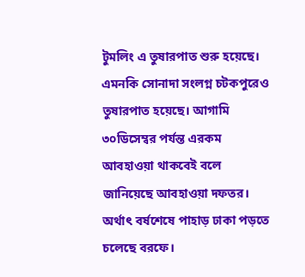টুমলিং এ তুষারপাত শুরু হয়েছে। এমনকি সোনাদা সংলগ্ন চটকপুরেও তুষারপাত হয়েছে। আগামি ৩০ডিসেম্বর পর্যন্ত এরকম আবহাওয়া থাকবেই বলে জানিয়েছে আবহাওয়া দফতর। অর্থাৎ বর্ষশেষে পাহাড় ঢাকা পড়তে চলেছে বরফে।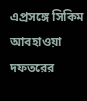এপ্রসঙ্গে সিকিম আবহাওয়া দফতরের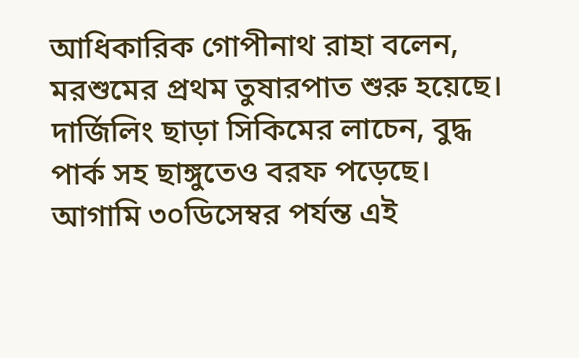আধিকারিক গোপীনাথ রাহা বলেন, মরশুমের প্রথম তুষারপাত শুরু হয়েছে। দার্জিলিং ছাড়া সিকিমের লাচেন, বুদ্ধ পার্ক সহ ছাঙ্গুতেও বরফ পড়েছে। আগামি ৩০ডিসেম্বর পর্যন্ত এই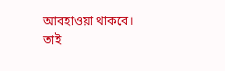আবহাওয়া থাকবে। তাই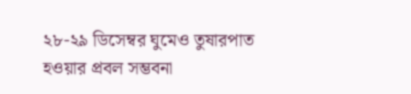২৮-২৯ ডিসেম্বর ঘুমেও তুষারপাত হওয়ার প্রবল সম্ভবনা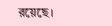রয়েছে।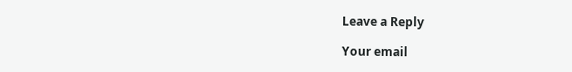Leave a Reply

Your email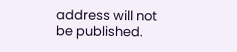address will not be published.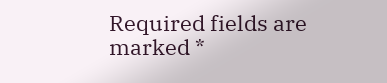Required fields are marked *